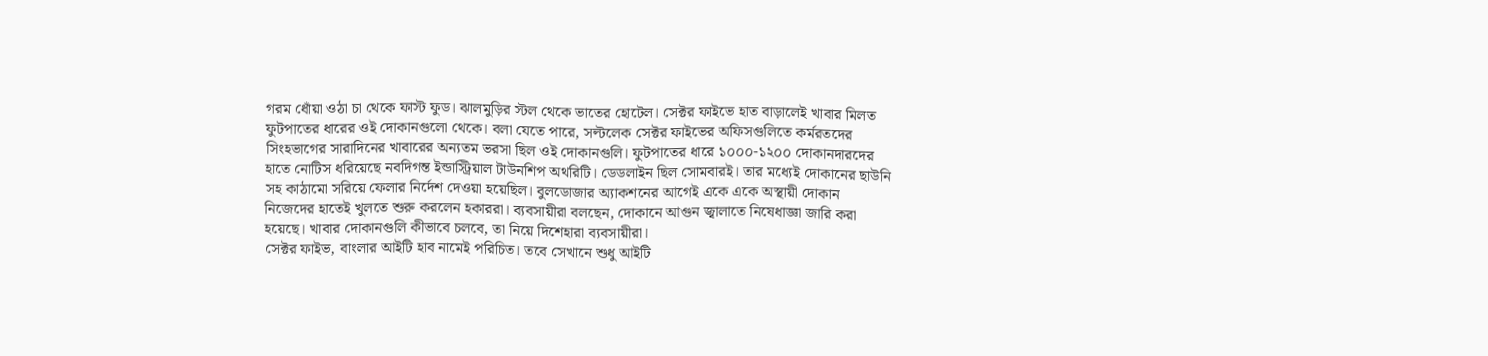গরম ধোঁয়া ওঠা চা থেকে ফাস্ট ফুড। ঝালমুড়ির স্টল থেকে ভাতের হোটেল। সেক্টর ফাইভে হাত বাড়ালেই খাবার মিলত ফুটপাতের ধারের ওই দোকানগুলো থেকে। বলা যেতে পারে, সল্টলেক সেক্টর ফাইভের অফিসগুলিতে কর্মরতদের সিংহভাগের সারাদিনের খাবারের অন্যতম ভরসা ছিল ওই দোকানগুলি। ফুটপাতের ধারে ১০০০-১২০০ দোকানদারদের হাতে নোটিস ধরিয়েছে নবদিগন্ত ইন্ডাস্ট্রিয়াল টাউনশিপ অথরিটি। ডেডলাইন ছিল সোমবারই। তার মধ্যেই দোকানের ছাউনি সহ কাঠামো সরিয়ে ফেলার নির্দেশ দেওয়া হয়েছিল। বুলডোজার অ্যাকশনের আগেই একে একে অস্থায়ী দোকান নিজেদের হাতেই খুলতে শুরু করলেন হকাররা। ব্যবসায়ীরা বলছেন, দোকানে আগুন জ্বালাতে নিষেধাজ্ঞা জারি করা হয়েছে। খাবার দোকানগুলি কীভাবে চলবে, তা নিয়ে দিশেহারা ব্যবসায়ীরা।
সেক্টর ফাইভ, বাংলার আইটি হাব নামেই পরিচিত। তবে সেখানে শুধু আইটি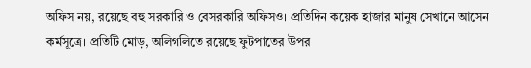অফিস নয়, রয়েছে বহু সরকারি ও বেসরকারি অফিসও। প্রতিদিন কয়েক হাজার মানুষ সেখানে আসেন কর্মসূত্রে। প্রতিটি মোড়, অলিগলিতে রয়েছে ফুটপাতের উপর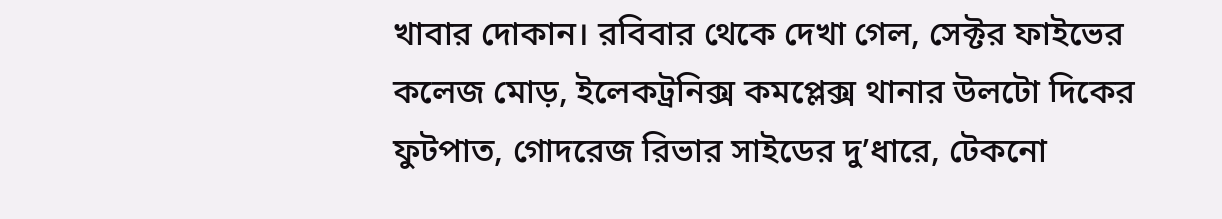খাবার দোকান। রবিবার থেকে দেখা গেল, সেক্টর ফাইভের কলেজ মোড়, ইলেকট্রনিক্স কমপ্লেক্স থানার উলটো দিকের ফুটপাত, গোদরেজ রিভার সাইডের দু’ধারে, টেকনো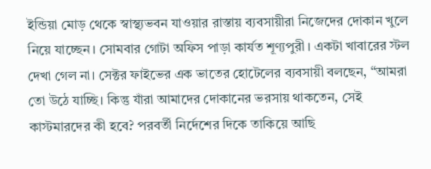ইন্ডিয়া মোড় থেকে স্বাস্থ্যভবন যাওয়ার রাস্তায় ব্যবসায়ীরা নিজেদের দোকান খুলে নিয়ে যাচ্ছেন। সোমবার গোটা অফিস পাড়া কার্যত শূণ্যপুরী। একটা খাবারের স্টল দেখা গেল না। সেক্টর ফাইভের এক ভাতের হোটেলের ব্যবসায়ী বলছেন, “আমরা তো উঠে যাচ্ছি। কিন্তু যাঁরা আমাদের দোকানের ভরসায় থাকতেন, সেই কাস্টমারদের কী হবে? পরবর্তী নির্দেশের দিকে তাকিয়ে আছি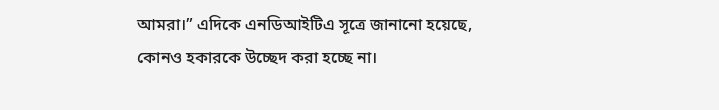আমরা।” এদিকে এনডিআইটিএ সূত্রে জানানো হয়েছে, কোনও হকারকে উচ্ছেদ করা হচ্ছে না।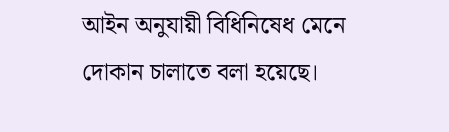আইন অনুযায়ী বিধিনিষেধ মেনে দোকান চালাতে বলা হয়েছে।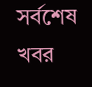সর্বশেষ খবর